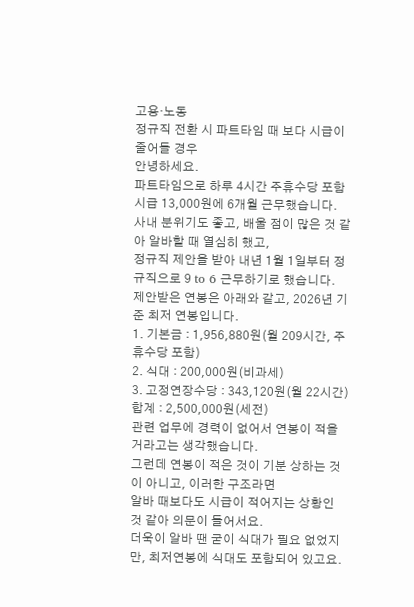고용·노동
정규직 전환 시 파트타임 때 보다 시급이 줄어들 경우
안녕하세요.
파트타임으로 하루 4시간 주휴수당 포함 시급 13,000원에 6개월 근무했습니다.
사내 분위기도 좋고, 배울 점이 많은 것 같아 알바할 때 열심히 했고,
정규직 제안을 받아 내년 1월 1일부터 정규직으로 9 to 6 근무하기로 했습니다.
제안받은 연봉은 아래와 같고, 2026년 기준 최저 연봉입니다.
1. 기본금 : 1,956,880원(월 209시간, 주휴수당 포함)
2. 식대 : 200,000원(비과세)
3. 고정연장수당 : 343,120원(월 22시간)
합계 : 2,500,000원(세전)
관련 업무에 경력이 없어서 연봉이 적을 거라고는 생각했습니다.
그런데 연봉이 적은 것이 기분 상하는 것이 아니고, 이러한 구조라면
알바 때보다도 시급이 적어지는 상황인 것 같아 의문이 들어서요.
더욱이 알바 땐 굳이 식대가 필요 없었지만, 최저연봉에 식대도 포함되어 있고요.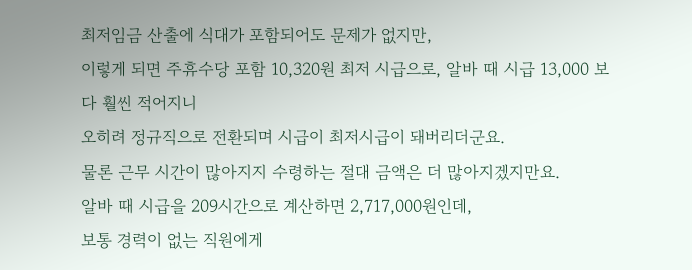최저임금 산출에 식대가 포함되어도 문제가 없지만,
이렇게 되면 주휴수당 포함 10,320원 최저 시급으로, 알바 때 시급 13,000 보다 훨씬 적어지니
오히려 정규직으로 전환되며 시급이 최저시급이 돼버리더군요.
물론 근무 시간이 많아지지 수령하는 절대 금액은 더 많아지겠지만요.
알바 때 시급을 209시간으로 계산하면 2,717,000원인데,
보통 경력이 없는 직원에게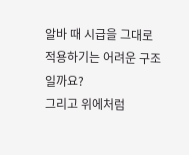알바 때 시급을 그대로 적용하기는 어려운 구조일까요?
그리고 위에처럼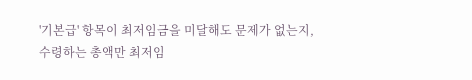'기본급' 항목이 최저임금을 미달해도 문제가 없는지,
수령하는 총액만 최저임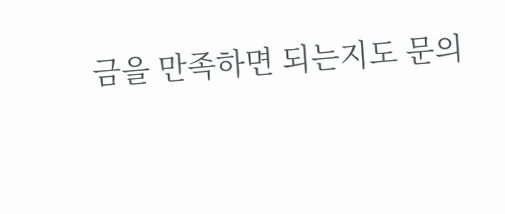금을 만족하면 되는지도 문의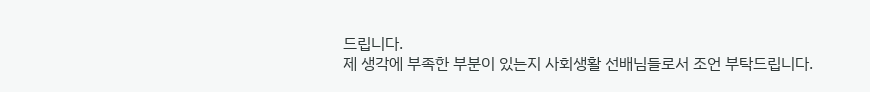드립니다.
제 생각에 부족한 부분이 있는지 사회생활 선배님들로서 조언 부탁드립니다.